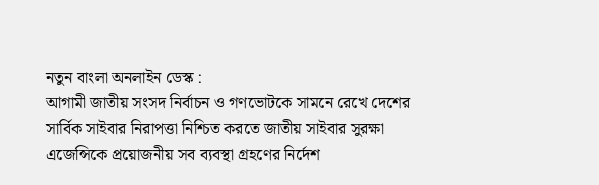নতুন বাংলা অনলাইন ডেস্ক :
আগামী জাতীয় সংসদ নির্বাচন ও গণভোটকে সামনে রেখে দেশের সার্বিক সাইবার নিরাপত্তা নিশ্চিত করতে জাতীয় সাইবার সুরক্ষা এজেন্সিকে প্রয়োজনীয় সব ব্যবস্থা গ্রহণের নির্দেশ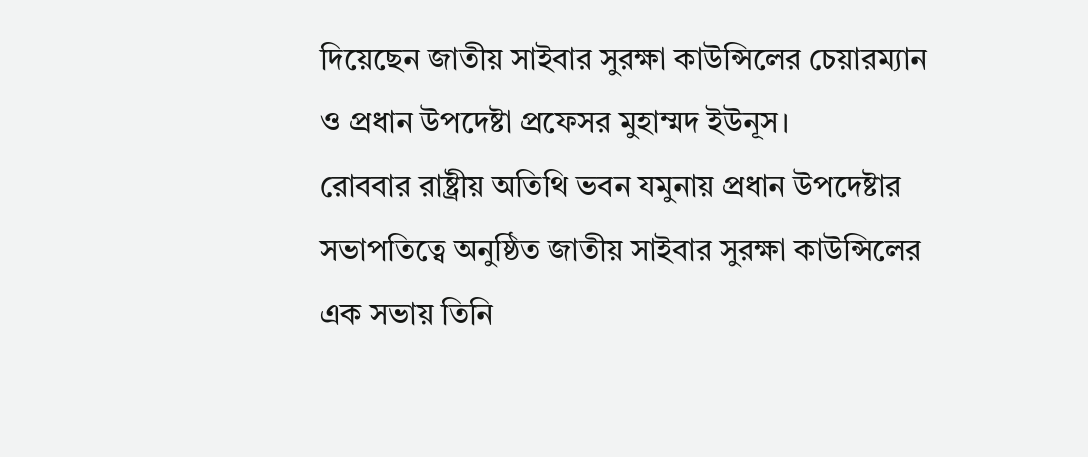দিয়েছেন জাতীয় সাইবার সুরক্ষা কাউন্সিলের চেয়ারম্যান ও প্রধান উপদেষ্টা প্রফেসর মুহাম্মদ ইউনূস।
রোববার রাষ্ট্রীয় অতিথি ভবন যমুনায় প্রধান উপদেষ্টার সভাপতিত্বে অনুষ্ঠিত জাতীয় সাইবার সুরক্ষা কাউন্সিলের এক সভায় তিনি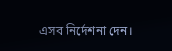এসব নির্দেশনা দেন।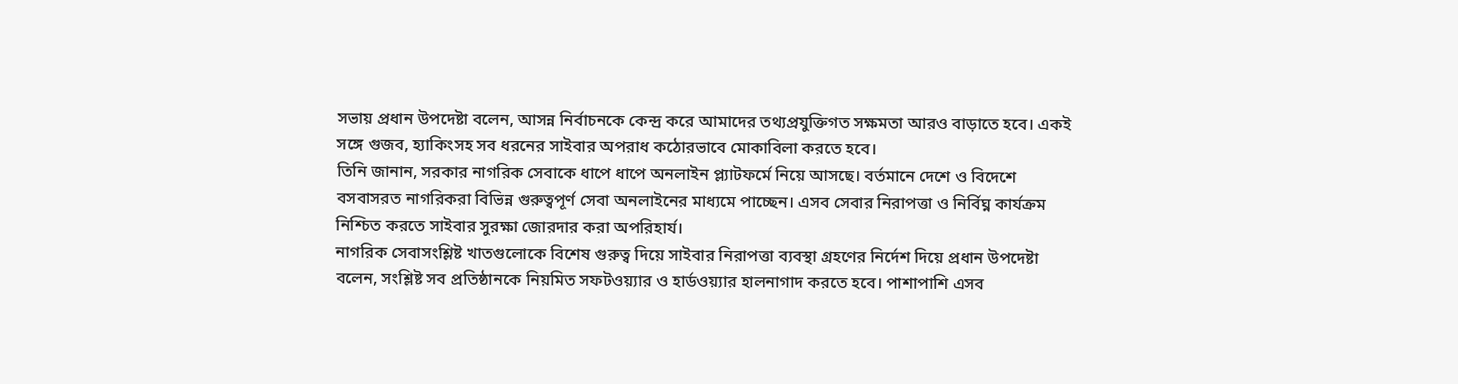সভায় প্রধান উপদেষ্টা বলেন, আসন্ন নির্বাচনকে কেন্দ্র করে আমাদের তথ্যপ্রযুক্তিগত সক্ষমতা আরও বাড়াতে হবে। একই সঙ্গে গুজব, হ্যাকিংসহ সব ধরনের সাইবার অপরাধ কঠোরভাবে মোকাবিলা করতে হবে।
তিনি জানান, সরকার নাগরিক সেবাকে ধাপে ধাপে অনলাইন প্ল্যাটফর্মে নিয়ে আসছে। বর্তমানে দেশে ও বিদেশে বসবাসরত নাগরিকরা বিভিন্ন গুরুত্বপূর্ণ সেবা অনলাইনের মাধ্যমে পাচ্ছেন। এসব সেবার নিরাপত্তা ও নির্বিঘ্ন কার্যক্রম নিশ্চিত করতে সাইবার সুরক্ষা জোরদার করা অপরিহার্য।
নাগরিক সেবাসংশ্লিষ্ট খাতগুলোকে বিশেষ গুরুত্ব দিয়ে সাইবার নিরাপত্তা ব্যবস্থা গ্রহণের নির্দেশ দিয়ে প্রধান উপদেষ্টা বলেন, সংশ্লিষ্ট সব প্রতিষ্ঠানকে নিয়মিত সফটওয়্যার ও হার্ডওয়্যার হালনাগাদ করতে হবে। পাশাপাশি এসব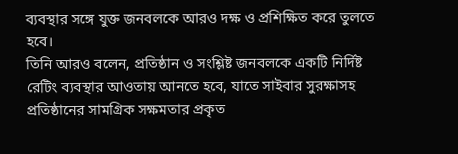ব্যবস্থার সঙ্গে যুক্ত জনবলকে আরও দক্ষ ও প্রশিক্ষিত করে তুলতে হবে।
তিনি আরও বলেন, প্রতিষ্ঠান ও সংশ্লিষ্ট জনবলকে একটি নির্দিষ্ট রেটিং ব্যবস্থার আওতায় আনতে হবে, যাতে সাইবার সুরক্ষাসহ প্রতিষ্ঠানের সামগ্রিক সক্ষমতার প্রকৃত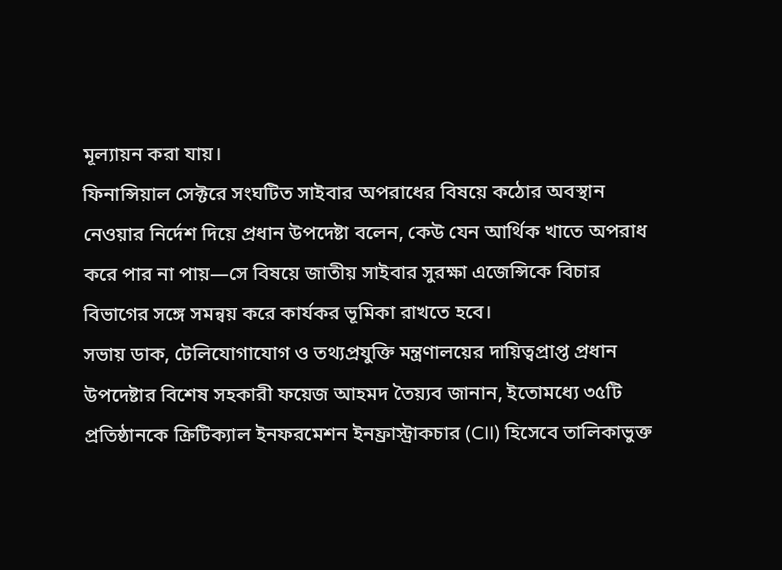মূল্যায়ন করা যায়।
ফিনান্সিয়াল সেক্টরে সংঘটিত সাইবার অপরাধের বিষয়ে কঠোর অবস্থান নেওয়ার নির্দেশ দিয়ে প্রধান উপদেষ্টা বলেন, কেউ যেন আর্থিক খাতে অপরাধ করে পার না পায়—সে বিষয়ে জাতীয় সাইবার সুরক্ষা এজেন্সিকে বিচার বিভাগের সঙ্গে সমন্বয় করে কার্যকর ভূমিকা রাখতে হবে।
সভায় ডাক, টেলিযোগাযোগ ও তথ্যপ্রযুক্তি মন্ত্রণালয়ের দায়িত্বপ্রাপ্ত প্রধান উপদেষ্টার বিশেষ সহকারী ফয়েজ আহমদ তৈয়্যব জানান, ইতোমধ্যে ৩৫টি প্রতিষ্ঠানকে ক্রিটিক্যাল ইনফরমেশন ইনফ্রাস্ট্রাকচার (CII) হিসেবে তালিকাভুক্ত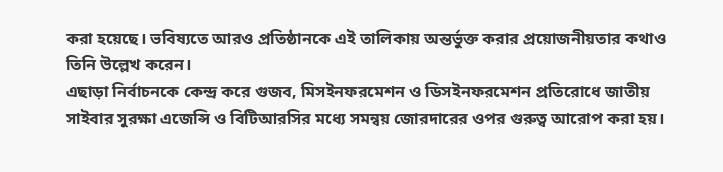করা হয়েছে। ভবিষ্যতে আরও প্রতিষ্ঠানকে এই তালিকায় অন্তর্ভুক্ত করার প্রয়োজনীয়তার কথাও তিনি উল্লেখ করেন।
এছাড়া নির্বাচনকে কেন্দ্র করে গুজব, মিসইনফরমেশন ও ডিসইনফরমেশন প্রতিরোধে জাতীয় সাইবার সুরক্ষা এজেন্সি ও বিটিআরসির মধ্যে সমন্বয় জোরদারের ওপর গুরুত্ব আরোপ করা হয়।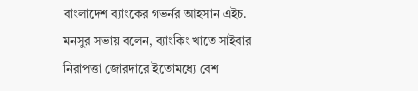বাংলাদেশ ব্যাংকের গভর্নর আহসান এইচ. মনসুর সভায় বলেন, ব্যাংকিং খাতে সাইবার নিরাপত্তা জোরদারে ইতোমধ্যে বেশ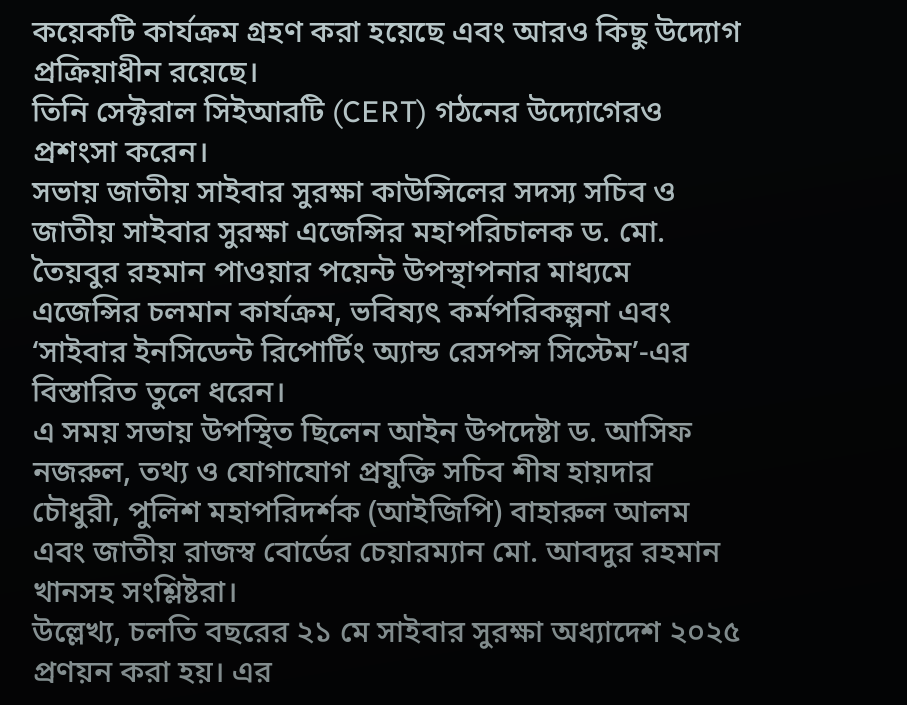কয়েকটি কার্যক্রম গ্রহণ করা হয়েছে এবং আরও কিছু উদ্যোগ প্রক্রিয়াধীন রয়েছে।
তিনি সেক্টরাল সিইআরটি (CERT) গঠনের উদ্যোগেরও প্রশংসা করেন।
সভায় জাতীয় সাইবার সুরক্ষা কাউন্সিলের সদস্য সচিব ও জাতীয় সাইবার সুরক্ষা এজেন্সির মহাপরিচালক ড. মো. তৈয়বুর রহমান পাওয়ার পয়েন্ট উপস্থাপনার মাধ্যমে এজেন্সির চলমান কার্যক্রম, ভবিষ্যৎ কর্মপরিকল্পনা এবং ‘সাইবার ইনসিডেন্ট রিপোর্টিং অ্যান্ড রেসপন্স সিস্টেম’-এর বিস্তারিত তুলে ধরেন।
এ সময় সভায় উপস্থিত ছিলেন আইন উপদেষ্টা ড. আসিফ নজরুল, তথ্য ও যোগাযোগ প্রযুক্তি সচিব শীষ হায়দার চৌধুরী, পুলিশ মহাপরিদর্শক (আইজিপি) বাহারুল আলম এবং জাতীয় রাজস্ব বোর্ডের চেয়ারম্যান মো. আবদুর রহমান খানসহ সংশ্লিষ্টরা।
উল্লেখ্য, চলতি বছরের ২১ মে সাইবার সুরক্ষা অধ্যাদেশ ২০২৫ প্রণয়ন করা হয়। এর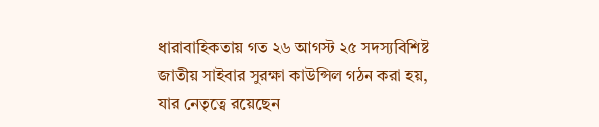ধারাবাহিকতায় গত ২৬ আগস্ট ২৫ সদস্যবিশিষ্ট জাতীয় সাইবার সুরক্ষা কাউন্সিল গঠন করা হয়, যার নেতৃত্বে রয়েছেন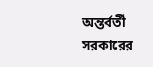অন্তর্বর্তী সরকারের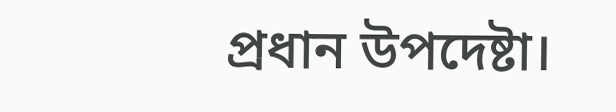প্রধান উপদেষ্টা।